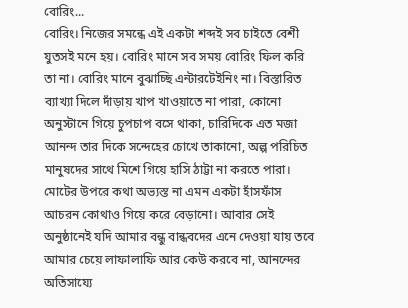বোরিং...
বোরিং। নিজের সমন্ধে এই একটা শব্দই সব চাইতে বেশী যুতসই মনে হয়। বোরিং মানে সব সময় বোরিং ফিল করি তা না। বোরিং মানে বুঝাচ্ছি এন্টারটেইনিং না। বিস্তারিত ব্যাখ্যা দিলে দাঁড়ায় খাপ খাওয়াতে না পারা, কোনো অনুস্টানে গিয়ে চুপচাপ বসে থাকা, চারিদিকে এত মজা আনন্দ তার দিকে সন্দেহের চোখে তাকানো, অল্প পরিচিত মানুষদের সাথে মিশে গিয়ে হাসি ঠাট্টা না করতে পারা। মোটের উপরে কথা অভ্যস্ত না এমন একটা হাঁসফাঁস আচরন কোথাও গিয়ে করে বেড়ানো। আবার সেই অনুষ্ঠানেই যদি আমার বন্ধু বান্ধবদের এনে দেওয়া যায় তবে আমার চেয়ে লাফালাফি আর কেউ করবে না, আনন্দের অতিসায্যে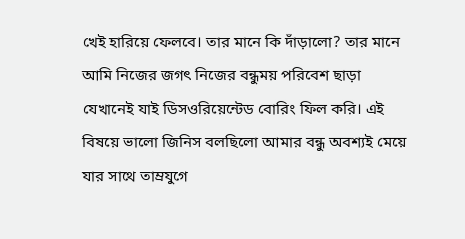খেই হারিয়ে ফেলবে। তার মানে কি দাঁড়ালো? তার মানে আমি নিজের জগৎ নিজের বন্ধুময় পরিবেশ ছাড়া যেখানেই যাই ডিসওরিয়েন্টেড বোরিং ফিল করি। এই বিষয়ে ভালো জিনিস বলছিলো আমার বন্ধু অবশ্যই মেয়ে যার সাথে তাম্রযুগে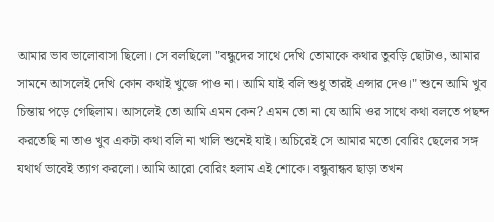আমার ভাব ভালোবাসা ছিলো। সে বলছিলো "বন্ধুদের সাথে দেখি তোমাকে কথার তুবড়ি ছোটাও, আমার সামনে আসলেই দেখি কোন কথাই খুজে পাও না। আমি যাই বলি শুধু তারই এন্সার দেও।" শুনে আমি খুব চিন্তায় পড়ে গেছিলাম। আসলেই তো আমি এমন কেন? এমন তো না যে আমি ওর সাথে কথা বলতে পছন্দ করতেছি না তাও খুব একটা কথা বলি না খালি শুনেই যাই। অচিরেই সে আমার মতো বোরিং ছেলের সঙ্গ যথার্থ ভাবেই ত্যাগ করলো। আমি আরো বোরিং হলাম এই শোকে। বন্ধুবান্ধব ছাড়া তখন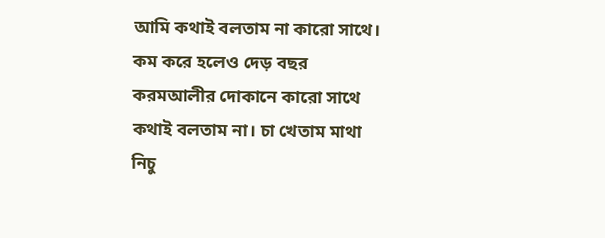আমি কথাই বলতাম না কারো সাথে। কম করে হলেও দেড় বছর করমআলীর দোকানে কারো সাথে কথাই বলতাম না। চা খেতাম মাথা নিচু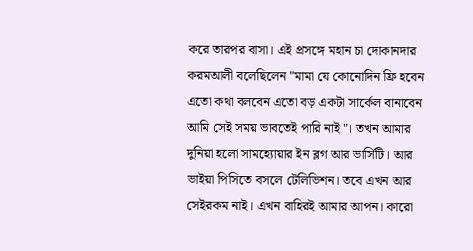করে তারপর বাসা। এই প্রসঙ্গে মহান চা দোকানদার করমআলী বলেছিলেন "মামা যে কোনোদিন ফ্রি হবেন এতো কথা বলবেন এতো বড় একটা সার্কেল বানাবেন আমি সেই সময় ভাবতেই পারি নাই"। তখন আমার দুনিয়া হলো সামহ্যোয়ার ইন ব্লগ আর ভার্সিটি। আর ভাইয়া পিসিতে বসলে টেলিভিশন। তবে এখন আর সেইরকম নাই। এখন বাহিরই আমার আপন। কারো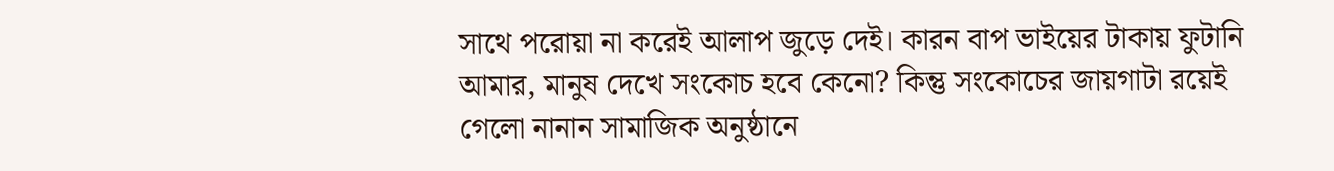সাথে পরোয়া না করেই আলাপ জুড়ে দেই। কারন বাপ ভাইয়ের টাকায় ফুটানি আমার, মানুষ দেখে সংকোচ হবে কেনো? কিন্তু সংকোচের জায়গাটা রয়েই গেলো নানান সামাজিক অনুষ্ঠানে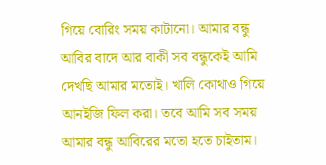গিয়ে বোরিং সময় কাটানো। আমার বন্ধু আবির বাদে আর বাকী সব বন্ধুকেই আমি দেখছি আমার মতোই। খালি কোথাও গিয়ে আনইজি ফিল করা। তবে আমি সব সময় আমার বন্ধু আবিরের মতো হতে চাইতাম।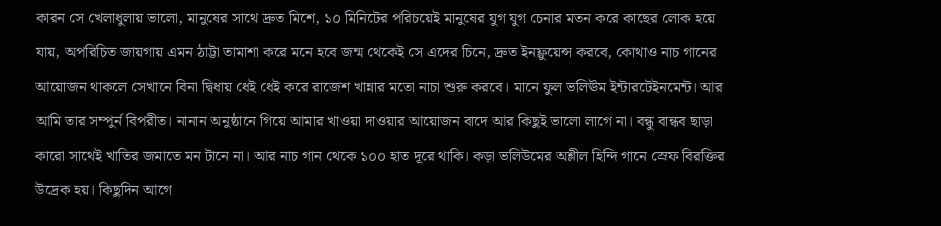কারন সে খেলাধুলায় ভালো, মানুষের সাথে দ্রুত মিশে, ১০ মিনিটের পরিচয়েই মানুষের যুগ যুগ চেনার মতন করে কাছের লোক হয়ে যায়, অপরিচিত জায়গায় এমন ঠাট্টা তামাশা করে মনে হবে জন্ম থেকেই সে এদের চিনে, দ্রুত ইনফ্লুয়েন্স করবে, কোথাও নাচ গানের আয়োজন থাকলে সেখানে বিনা দ্বিধায় ধেই ধেই করে রাজেশ খান্নার মতো নাচা শুরু করবে। মানে ফুল ভলিঊম ইন্টারটেইনমেন্ট। আর আমি তার সম্পুর্ন বিপরীত। নানান অনুষ্ঠানে গিয়ে আমার খাওয়া দাওয়ার আয়োজন বাদে আর কিছুই ভালো লাগে না। বন্ধু বান্ধব ছাড়া কারো সাথেই খাতির জমাতে মন টানে না। আর নাচ গান থেকে ১০০ হাত দূরে থাকি। কড়া ভলিউমের অশ্লীল হিন্দি গানে স্রেফ বিরক্তির উদ্রেক হয়। কিছুদিন আগে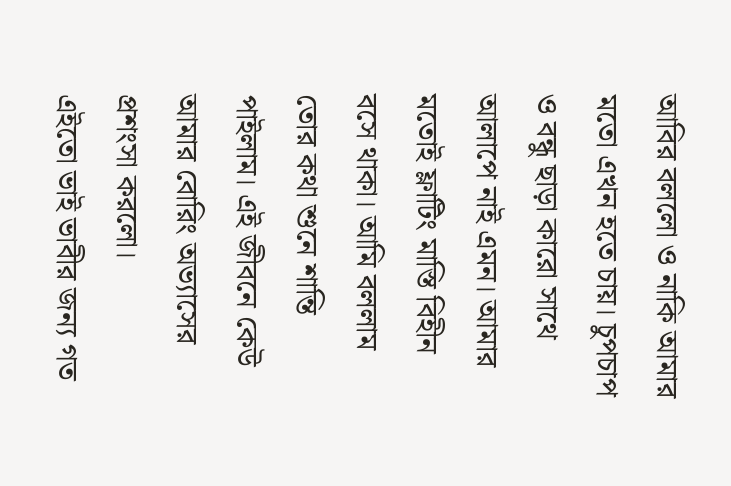আবির বললো ও নাকি আমার মতো এখন হতে চায়। চুপচাপ ও বন্ধু ছাড়া কারো সাথে আলাপে নাই এমন। আমার মতোই ফ্লাটিং মাস্তি বিহীন বসে থাকা। আমি বললাম তোর কথা শুনে শান্তি পাইলাম। এই জীবনে কেউ আমার বোরিং অভ্যাসের প্রশংসা করলো।
এইতো ভাই ভাবীর জন্য গত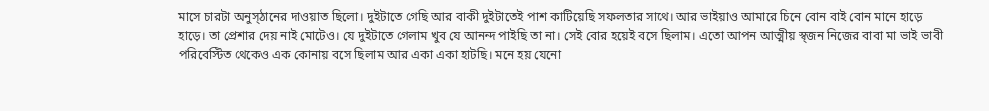মাসে চারটা অনুস্ঠানের দাওয়াত ছিলো। দুইটাতে গেছি আর বাকী দুইটাতেই পাশ কাটিয়েছি সফলতার সাথে। আর ভাইয়াও আমারে চিনে বোন বাই বোন মানে হাড়ে হাড়ে। তা প্রেশার দেয় নাই মোটেও। যে দুইটাতে গেলাম খুব যে আনন্দ পাইছি তা না। সেই বোর হয়েই বসে ছিলাম। এতো আপন আত্মীয় স্ব্জন নিজের বাবা মা ভাই ভাবী পরিবেস্টিত থেকেও এক কোনায় বসে ছিলাম আর একা একা হাটছি। মনে হয় যেনো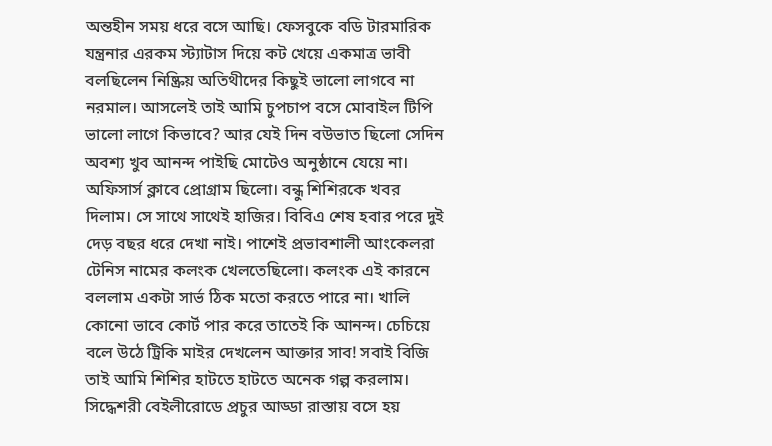অন্তহীন সময় ধরে বসে আছি। ফেসবুকে বডি টারমারিক যন্ত্রনার এরকম স্ট্যাটাস দিয়ে কট খেয়ে একমাত্র ভাবী বলছিলেন নিষ্ক্রিয় অতিথীদের কিছুই ভালো লাগবে না নরমাল। আসলেই তাই আমি চুপচাপ বসে মোবাইল টিপি ভালো লাগে কিভাবে? আর যেই দিন বউভাত ছিলো সেদিন অবশ্য খুব আনন্দ পাইছি মোটেও অনুষ্ঠানে যেয়ে না। অফিসার্স ক্লাবে প্রোগ্রাম ছিলো। বন্ধু শিশিরকে খবর দিলাম। সে সাথে সাথেই হাজির। বিবিএ শেষ হবার পরে দুই দেড় বছর ধরে দেখা নাই। পাশেই প্রভাবশালী আংকেলরা টেনিস নামের কলংক খেলতেছিলো। কলংক এই কারনে বললাম একটা সার্ভ ঠিক মতো করতে পারে না। খালি কোনো ভাবে কোর্ট পার করে তাতেই কি আনন্দ। চেচিয়ে বলে উঠে ট্রিকি মাইর দেখলেন আক্তার সাব! সবাই বিজি তাই আমি শিশির হাটতে হাটতে অনেক গল্প করলাম। সিদ্ধেশরী বেইলীরোডে প্রচুর আড্ডা রাস্তায় বসে হয়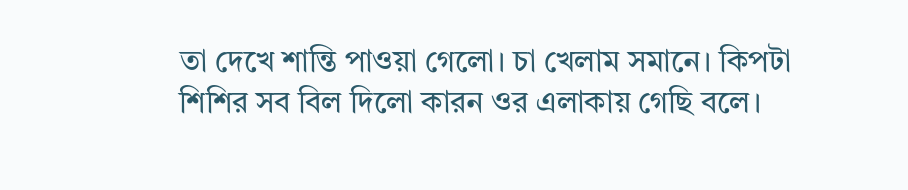তা দেখে শান্তি পাওয়া গেলো। চা খেলাম সমানে। কিপটা শিশির সব বিল দিলো কারন ওর এলাকায় গেছি বলে।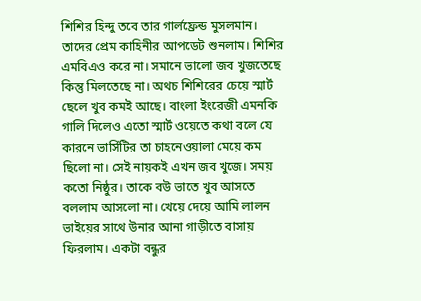শিশির হিন্দু তবে তার গার্লফ্রেন্ড মুসলমান। তাদের প্রেম কাহিনীর আপডেট শুনলাম। শিশির এমবিএও করে না। সমানে ভালো জব খুজতেছে কিন্তু মিলতেছে না। অথচ শিশিরের চেয়ে স্মার্ট ছেলে খুব কমই আছে। বাংলা ইংরেজী এমনকি গালি দিলেও এতো স্মার্ট ওয়েতে কথা বলে যে কারনে ভার্সিটির তা চাহনেওয়ালা মেয়ে কম ছিলো না। সেই নায়কই এখন জব খুজে। সময় কতো নিষ্ঠুর। তাকে বউ ভাতে খুব আসতে বললাম আসলো না। খেয়ে দেয়ে আমি লালন ভাইয়ের সাথে উনার আনা গাড়ীতে বাসায় ফিরলাম। একটা বন্ধুর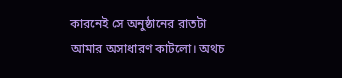কারনেই সে অনুষ্ঠানের রাতটা আমার অসাধারণ কাটলো। অথচ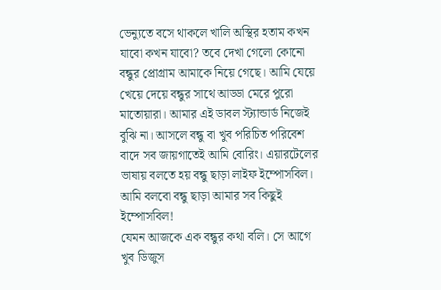ভেন্যুতে বসে থাকলে খালি অস্থির হতাম কখন যাবো কখন যাবো? তবে দেখা গেলো কোনো বন্ধুর প্রোগ্রাম আমাকে নিয়ে গেছে। আমি যেয়ে খেয়ে দেয়ে বন্ধুর সাথে আড্ডা মেরে পুরো মাতোয়ারা। আমার এই ডাবল স্ট্যান্ডার্ড নিজেই বুঝি না। আসলে বন্ধু বা খুব পরিচিত পরিবেশ বাদে সব জায়গাতেই আমি বোরিং। এয়ারটেলের ভাষায় বলতে হয় বন্ধু ছাড়া লাইফ ইম্পোসবিল। আমি বলবো বন্ধু ছাড়া আমার সব কিছুই ইম্পোসবিল!
যেমন আজকে এক বন্ধুর কথা বলি। সে আগে খুব ডিজুস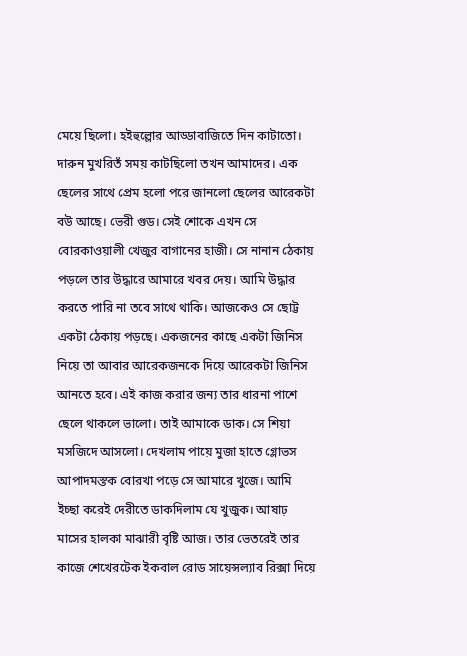মেয়ে ছিলো। হইহুল্লোর আড্ডাবাজিতে দিন কাটাতো। দারুন মুখরিতঁ সময় কাটছিলো তখন আমাদের। এক ছেলের সাথে প্রেম হলো পরে জানলো ছেলের আরেকটা বউ আছে। ভেরী গুড। সেই শোকে এখন সে বোরকাওয়ালী খেজুর বাগানের হাজী। সে নানান ঠেকায় পড়লে তার উদ্ধারে আমারে খবর দেয়। আমি উদ্ধার করতে পারি না তবে সাথে থাকি। আজকেও সে ছোট্ট একটা ঠেকায় পড়ছে। একজনের কাছে একটা জিনিস নিয়ে তা আবার আরেকজনকে দিয়ে আরেকটা জিনিস আনতে হবে। এই কাজ করার জন্য তার ধারনা পাশে ছেলে থাকলে ভালো। তাই আমাকে ডাক। সে শিয়া মসজিদে আসলো। দেখলাম পায়ে মুজা হাতে গ্লোভস আপাদমস্তক বোরখা পড়ে সে আমারে খুজে। আমি ইচ্ছা করেই দেরীতে ডাকদিলাম যে খুজুক। আষাঢ় মাসের হালকা মাঝারী বৃষ্টি আজ। তার ভেতরেই তার কাজে শেখেরটেক ইকবাল রোড সায়েন্সল্যাব রিক্সা দিয়ে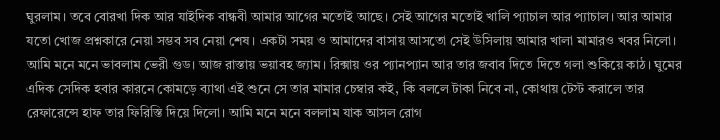ঘুরলাম। তবে বোরখা দিক আর যাইদিক বান্ধবী আমার আগের মতোই আছে। সেই আগের মতোই খালি প্যাচাল আর প্যাচাল। আর আমার যতো খোজ প্রশ্নকারে নেয়া সম্ভব সব নেয়া শেষ। একটা সময় ও আমাদের বাসায় আসতো সেই উসিলায় আমার খালা মামারও খবর নিলো। আমি মনে মনে ভাবলাম ভেরী গুড। আজ রাস্তায় ভয়াবহ জ্যাম। রিক্সায় ওর প্যানপ্যান আর তার জবাব দিতে দিতে গলা শুকিয়ে কাঠ। ঘুমের এদিক সেদিক হবার কারনে কোমড়ে ব্যাথা এই শুনে সে তার মামার চেম্বার কই, কি বললে টাকা নিবে না, কোথায় টেস্ট করালে তার রেফারেন্সে হাফ তার ফিরিস্তি দিয়ে দিলো। আমি মনে মনে বললাম যাক আসল রোগ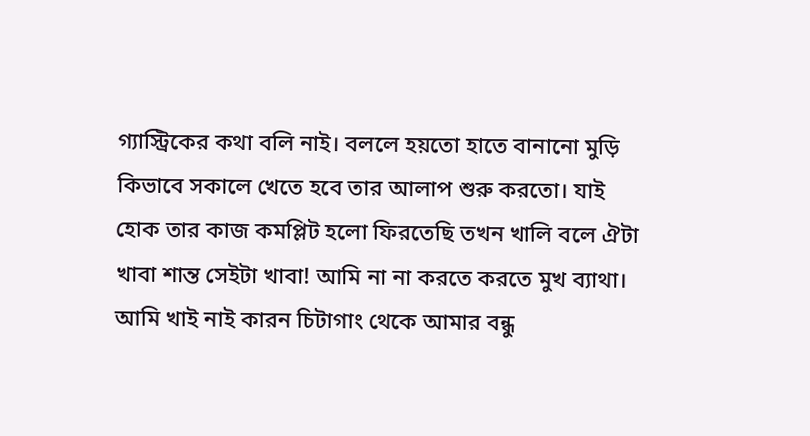গ্যাস্ট্রিকের কথা বলি নাই। বললে হয়তো হাতে বানানো মুড়ি কিভাবে সকালে খেতে হবে তার আলাপ শুরু করতো। যাই হোক তার কাজ কমপ্লিট হলো ফিরতেছি তখন খালি বলে ঐটা খাবা শান্ত সেইটা খাবা! আমি না না করতে করতে মুখ ব্যাথা। আমি খাই নাই কারন চিটাগাং থেকে আমার বন্ধু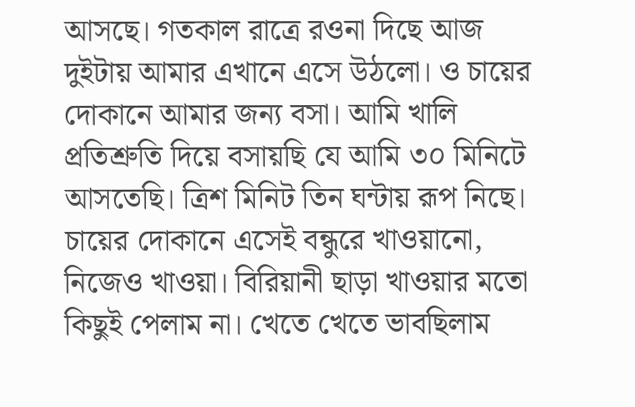আসছে। গতকাল রাত্রে রওনা দিছে আজ দুইটায় আমার এখানে এসে উঠলো। ও চায়ের দোকানে আমার জন্য বসা। আমি খালি প্রতিশ্রুতি দিয়ে বসায়ছি যে আমি ৩০ মিনিটে আসতেছি। ত্রিশ মিনিট তিন ঘন্টায় রূপ নিছে। চায়ের দোকানে এসেই বন্ধুরে খাওয়ানো, নিজেও খাওয়া। বিরিয়ানী ছাড়া খাওয়ার মতো কিছুই পেলাম না। খেতে খেতে ভাবছিলাম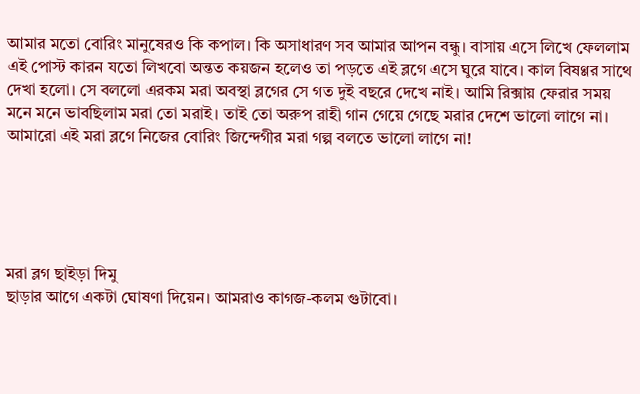আমার মতো বোরিং মানুষেরও কি কপাল। কি অসাধারণ সব আমার আপন বন্ধু। বাসায় এসে লিখে ফেললাম এই পোস্ট কারন যতো লিখবো অন্তত কয়জন হলেও তা পড়তে এই ব্লগে এসে ঘুরে যাবে। কাল বিষণ্ণর সাথে দেখা হলো। সে বললো এরকম মরা অবস্থা ব্লগের সে গত দুই বছরে দেখে নাই। আমি রিক্সায় ফেরার সময় মনে মনে ভাবছিলাম মরা তো মরাই। তাই তো অরুপ রাহী গান গেয়ে গেছে মরার দেশে ভালো লাগে না। আমারো এই মরা ব্লগে নিজের বোরিং জিন্দেগীর মরা গল্প বলতে ভালো লাগে না!





মরা ব্লগ ছাইড়া দিমু
ছাড়ার আগে একটা ঘোষণা দিয়েন। আমরাও কাগজ-কলম গুটাবো।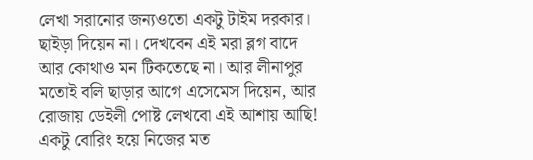লেখা সরানোর জন্যওতো একটু টাইম দরকার।
ছাইড়া দিয়েন না। দেখবেন এই মরা ব্লগ বাদে আর কোথাও মন টিকতেছে না। আর লীনাপুর মতোই বলি ছাড়ার আগে এসেমেস দিয়েন, আর রোজায় ডেইলী পোষ্ট লেখবো এই আশায় আছি!
একটু বোরিং হয়ে নিজের মত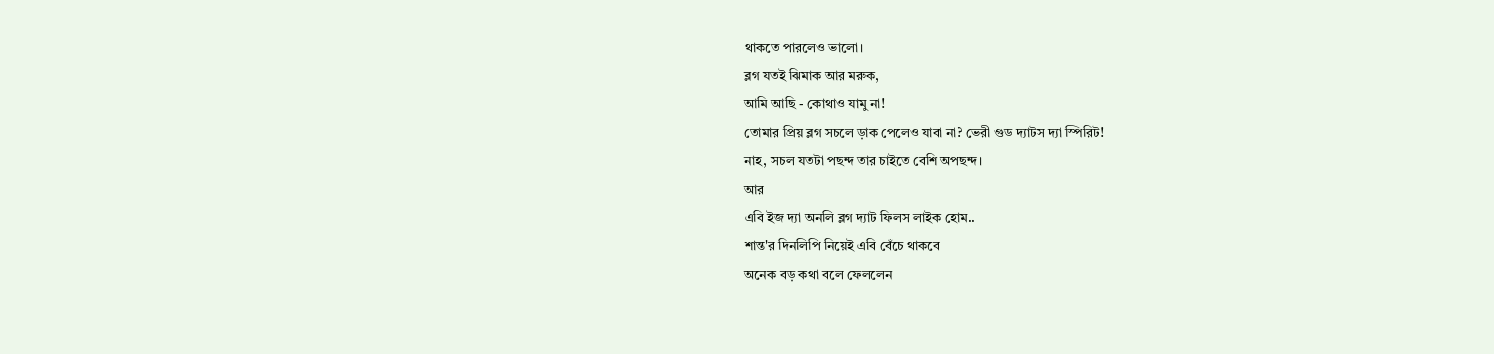থাকতে পারলেও ভালো।
ব্লগ যতই ঝিমাক আর মরুক,
আমি আছি - কোথাও যামু না!
তোমার প্রিয় ব্লগ সচলে ড়াক পেলেও যাবা না? ভেরী গুড দ্যাটস দ্যা স্পিরিট!
নাহ, সচল যতটা পছন্দ তার চাইতে বেশি অপছন্দ।
আর
এবি ইজ দ্যা অনলি ব্লগ দ্যাট ফিলস লাইক হোম..
শান্ত'র দিনলিপি নিয়েই এবি বেঁচে থাকবে
অনেক বড় কথা বলে ফেললেন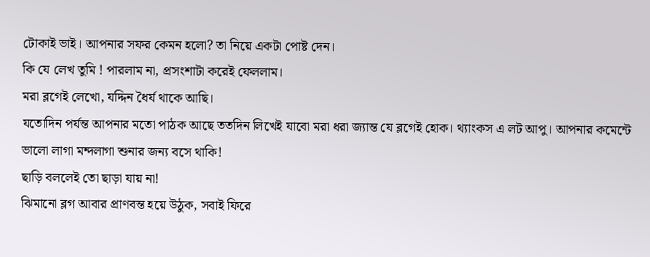টোকাই ভাই। আপনার সফর কেমন হলো? তা নিয়ে একটা পোষ্ট দেন।
কি যে লেখ তুমি ! পারলাম না, প্রসংশাটা করেই ফেললাম।
মরা ব্লগেই লেখো, যদ্দিন ধৈর্য থাকে আছি।
যতোদিন পর্যন্ত আপনার মতো পাঠক আছে ততদিন লিখেই যাবো মরা ধরা জ্যান্ত যে ব্লগেই হোক। থ্যাংকস এ লট আপু। আপনার কমেন্টে ভালো লাগা মন্দলাগা শুনার জন্য বসে থাকি!
ছাড়ি বললেই তো ছাড়া যায় না!
ঝিমানো ব্লগ আবার প্রাণবন্ত হয়ে উঠুক, সবাই ফিরে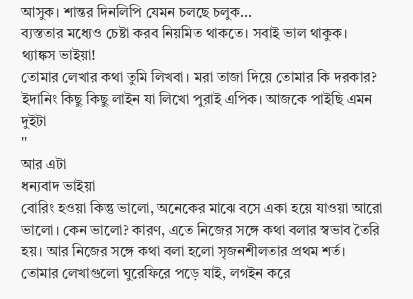আসুক। শান্তর দিনলিপি যেমন চলছে চলুক...
ব্যস্ততার মধ্যেও চেষ্টা করব নিয়মিত থাকতে। সবাই ভাল থাকুক।
থ্যাঙ্কস ভাইয়া!
তোমার লেখার কথা তুমি লিখবা। মরা তাজা দিয়ে তোমার কি দরকার?
ইদানিং কিছু কিছু লাইন যা লিখো পুরাই এপিক। আজকে পাইছি এমন দুইটা
''
আর এটা
ধন্যবাদ ভাইয়া
বোরিং হওয়া কিন্তু ভালো, অনেকের মাঝে বসে একা হয়ে যাওয়া আরো ভালো। কেন ভালো? কারণ, এতে নিজের সঙ্গে কথা বলার স্বভাব তৈরি হয়। আর নিজের সঙ্গে কথা বলা হলো সৃজনশীলতার প্রথম শর্ত।
তোমার লেখাগুলো ঘুরেফিরে পড়ে যাই, লগইন করে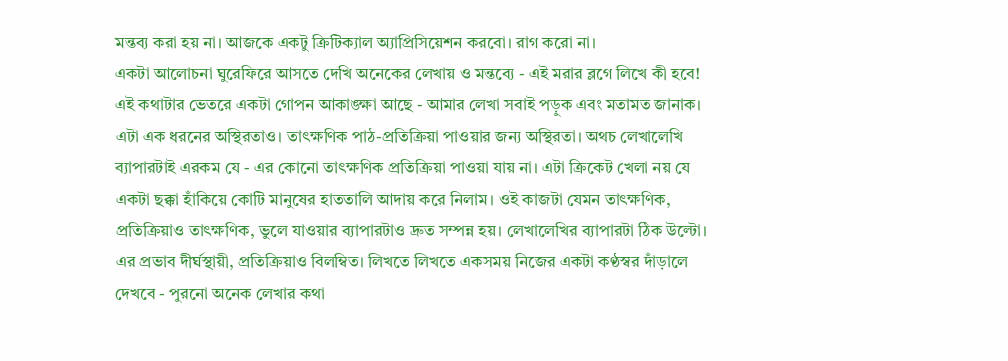মন্তব্য করা হয় না। আজকে একটু ক্রিটিক্যাল অ্যাপ্রিসিয়েশন করবো। রাগ করো না।
একটা আলোচনা ঘুরেফিরে আসতে দেখি অনেকের লেখায় ও মন্তব্যে - এই মরার ব্লগে লিখে কী হবে! এই কথাটার ভেতরে একটা গোপন আকাঙ্ক্ষা আছে - আমার লেখা সবাই পড়ুক এবং মতামত জানাক। এটা এক ধরনের অস্থিরতাও। তাৎক্ষণিক পাঠ-প্রতিক্রিয়া পাওয়ার জন্য অস্থিরতা। অথচ লেখালেখি ব্যাপারটাই এরকম যে - এর কোনো তাৎক্ষণিক প্রতিক্রিয়া পাওয়া যায় না। এটা ক্রিকেট খেলা নয় যে একটা ছক্কা হাঁকিয়ে কোটি মানুষের হাততালি আদায় করে নিলাম। ওই কাজটা যেমন তাৎক্ষণিক, প্রতিক্রিয়াও তাৎক্ষণিক, ভুলে যাওয়ার ব্যাপারটাও দ্রুত সম্পন্ন হয়। লেখালেখির ব্যাপারটা ঠিক উল্টো। এর প্রভাব দীর্ঘস্থায়ী, প্রতিক্রিয়াও বিলম্বিত। লিখতে লিখতে একসময় নিজের একটা কণ্ঠস্বর দাঁড়ালে দেখবে - পুরনো অনেক লেখার কথা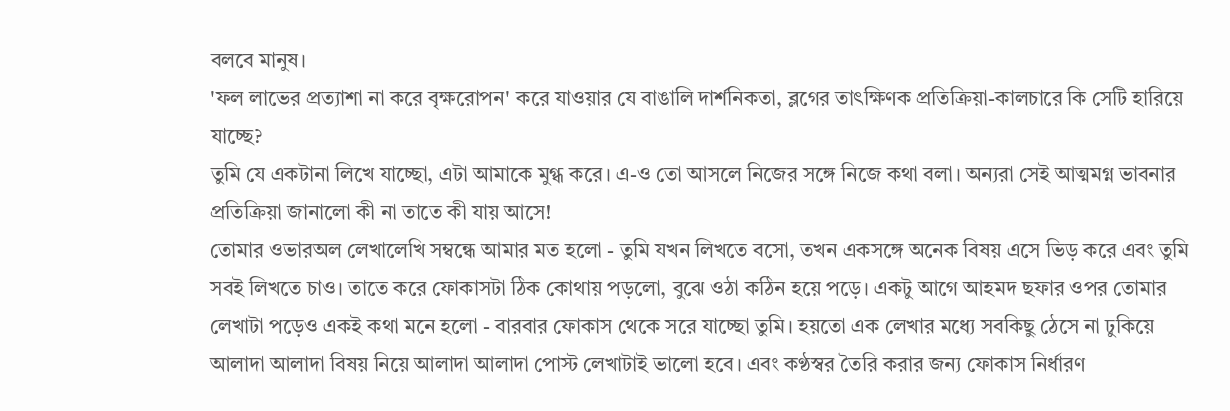বলবে মানুষ।
'ফল লাভের প্রত্যাশা না করে বৃক্ষরোপন' করে যাওয়ার যে বাঙালি দার্শনিকতা, ব্লগের তাৎক্ষিণক প্রতিক্রিয়া-কালচারে কি সেটি হারিয়ে যাচ্ছে?
তুমি যে একটানা লিখে যাচ্ছো, এটা আমাকে মুগ্ধ করে। এ-ও তো আসলে নিজের সঙ্গে নিজে কথা বলা। অন্যরা সেই আত্মমগ্ন ভাবনার প্রতিক্রিয়া জানালো কী না তাতে কী যায় আসে!
তোমার ওভারঅল লেখালেখি সম্বন্ধে আমার মত হলো - তুমি যখন লিখতে বসো, তখন একসঙ্গে অনেক বিষয় এসে ভিড় করে এবং তুমি সবই লিখতে চাও। তাতে করে ফোকাসটা ঠিক কোথায় পড়লো, বুঝে ওঠা কঠিন হয়ে পড়ে। একটু আগে আহমদ ছফার ওপর তোমার লেখাটা পড়েও একই কথা মনে হলো - বারবার ফোকাস থেকে সরে যাচ্ছো তুমি। হয়তো এক লেখার মধ্যে সবকিছু ঠেসে না ঢুকিয়ে আলাদা আলাদা বিষয় নিয়ে আলাদা আলাদা পোস্ট লেখাটাই ভালো হবে। এবং কণ্ঠস্বর তৈরি করার জন্য ফোকাস নির্ধারণ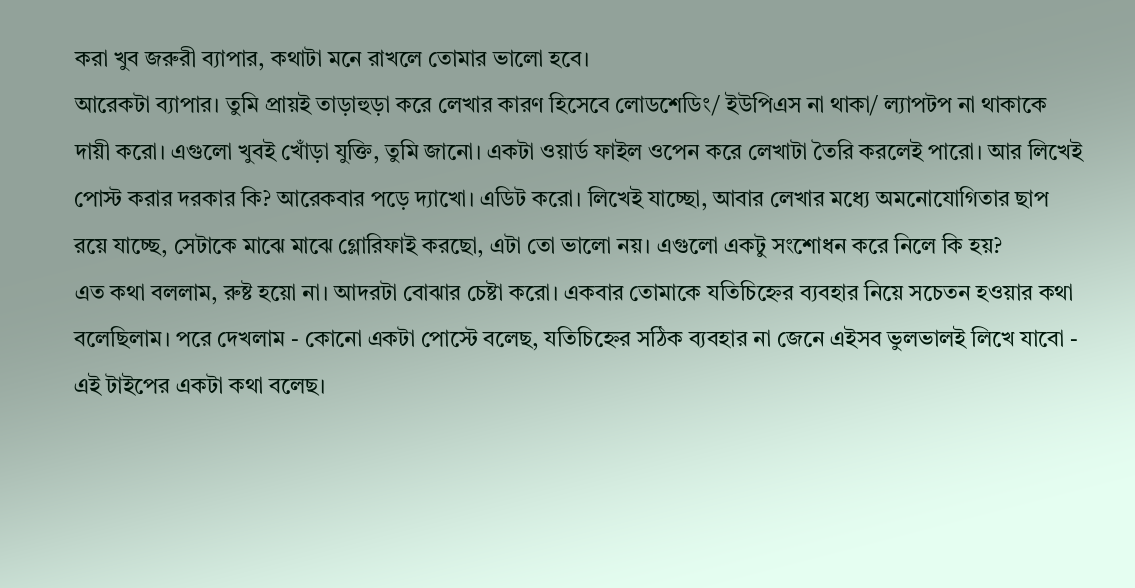করা খুব জরুরী ব্যাপার, কথাটা মনে রাখলে তোমার ভালো হবে।
আরেকটা ব্যাপার। তুমি প্রায়ই তাড়াহুড়া করে লেখার কারণ হিসেবে লোডশেডিং/ ইউপিএস না থাকা/ ল্যাপটপ না থাকাকে দায়ী করো। এগুলো খুবই খোঁড়া যুক্তি, তুমি জানো। একটা ওয়ার্ড ফাইল ওপেন করে লেখাটা তৈরি করলেই পারো। আর লিখেই পোস্ট করার দরকার কি? আরেকবার পড়ে দ্যাখো। এডিট করো। লিখেই যাচ্ছো, আবার লেখার মধ্যে অমনোযোগিতার ছাপ রয়ে যাচ্ছে, সেটাকে মাঝে মাঝে গ্লোরিফাই করছো, এটা তো ভালো নয়। এগুলো একটু সংশোধন করে নিলে কি হয়?
এত কথা বললাম, রুষ্ট হয়ো না। আদরটা বোঝার চেষ্টা করো। একবার তোমাকে যতিচিহ্নের ব্যবহার নিয়ে সচেতন হওয়ার কথা বলেছিলাম। পরে দেখলাম - কোনো একটা পোস্টে বলেছ, যতিচিহ্নের সঠিক ব্যবহার না জেনে এইসব ভুলভালই লিখে যাবো - এই টাইপের একটা কথা বলেছ।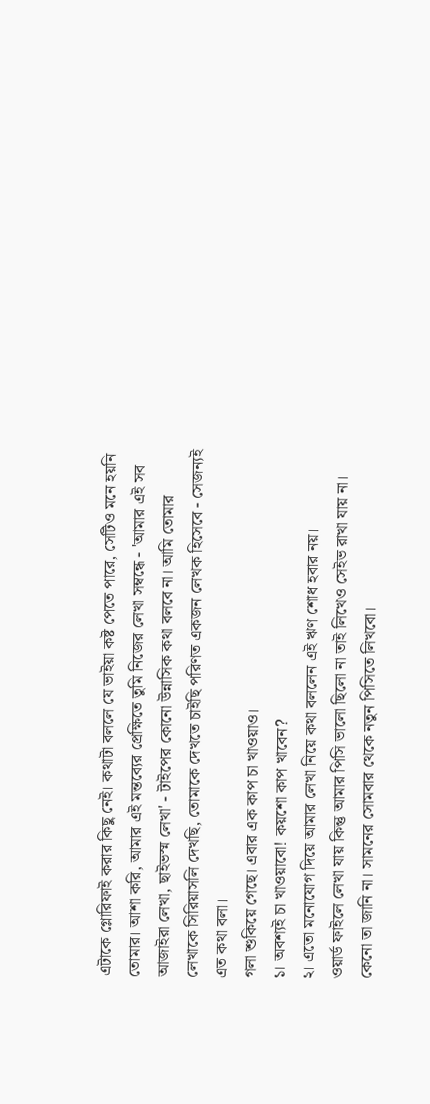এটাকে গ্লোরিফাই করার কিছু নেই। কথাটা বললে যে ভাইয়া কষ্ট পেতে পারে, সেটিও মনে হয়নি তোমার। আশা করি, আমার এই মন্তব্যের প্রেক্ষিতে তুমি নিজের লেখা সম্বন্ধে - 'আমার এই সব আজাইরা লেখা, ছাইভস্ম লেখা' - টাইপের কোনো উন্নাসিক কথা বলবে না। আমি তোমার লেখাকে সিরিয়াসলি দেখছি, তোমাকে দেখতে চাইছি পরিণত একজন লেখক হিসেবে - সেজন্যই এত কথা বলা।
গলা শুকিয়ে গেছে। এবার এক কাপ চা খাওয়াও।
১। অবশ্যই চা খাওয়াবো! কয়শো কাপ খাবেন?
২। এতো মনোযোগ দিয়ে আমার লেখা নিয়ে কথা বললেন এই ঋণ শোধ হবার নয়।
ওয়ার্ড ফাইলে লেখা যায় কিন্তু আমার পিসি ভালো ছিলো না তাই লিখেও সেইভ রাখা যায় না। কেনো তা জানি না। সামনের সোমবার থেকে নতুন পিসিতে লিখবো।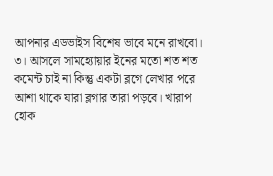আপনার এডভাইস বিশেষ ভাবে মনে রাখবো।
৩। আসলে সামহ্যোয়ার ইনের মতো শত শত কমেন্ট চাই না কিন্তু একটা ব্লগে লেখার পরে আশা থাকে যারা ব্লগার তারা পড়বে। খারাপ হোক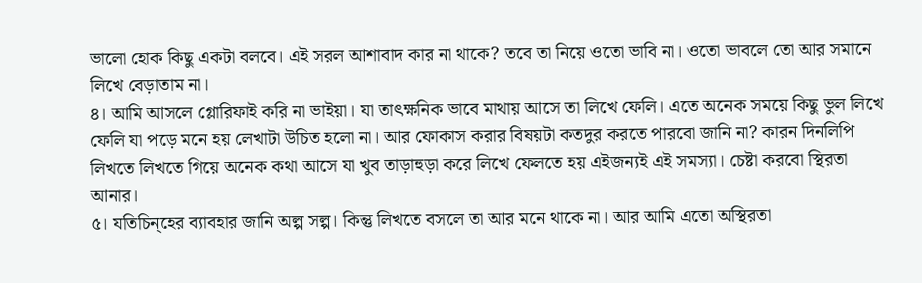ভালো হোক কিছু একটা বলবে। এই সরল আশাবাদ কার না থাকে? তবে তা নিয়ে ওতো ভাবি না। ওতো ভাবলে তো আর সমানে লিখে বেড়াতাম না।
৪। আমি আসলে গ্লোরিফাই করি না ভাইয়া। যা তাৎক্ষনিক ভাবে মাথায় আসে তা লিখে ফেলি। এতে অনেক সময়ে কিছু ভুল লিখে ফেলি যা পড়ে মনে হয় লেখাটা উচিত হলো না। আর ফোকাস করার বিষয়টা কতদুর করতে পারবো জানি না? কারন দিনলিপি লিখতে লিখতে গিয়ে অনেক কথা আসে যা খুব তাড়াহুড়া করে লিখে ফেলতে হয় এইজন্যই এই সমস্যা। চেষ্টা করবো স্থিরতা আনার।
৫। যতিচিন্হের ব্যাবহার জানি অল্প সল্প। কিন্তু লিখতে বসলে তা আর মনে থাকে না। আর আমি এতো অস্থিরতা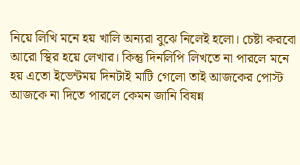নিয়ে লিখি মনে হয় খালি অন্যরা বুঝে নিলেই হলো। চেষ্টা করবো আরো স্থির হয়ে লেখার। কিন্তু দিনলিপি লিখতে না পারলে মনে হয় এতো ইভেন্টময় দিনটাই মাটি গেলো তাই আজকের পোস্ট আজকে না দিতে পারলে কেমন জানি বিষন্ন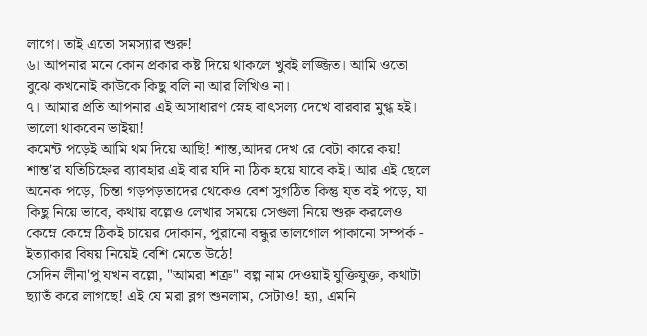লাগে। তাই এতো সমস্যার শুরু!
৬। আপনার মনে কোন প্রকার কষ্ট দিয়ে থাকলে খুবই লজ্জিত। আমি ওতো বুঝে কখনোই কাউকে কিছু বলি না আর লিখিও না।
৭। আমার প্রতি আপনার এই অসাধারণ স্নেহ বাৎসল্য দেখে বারবার মুগ্ধ হই। ভালো থাকবেন ভাইয়া!
কমেন্ট পড়েই আমি থম দিয়ে আছি! শান্ত,আদর দেখ রে বেটা কারে কয়!
শান্ত'র যতিচিহ্নের ব্যাবহার এই বার যদি না ঠিক হয়ে যাবে কই। আর এই ছেলে অনেক পড়ে, চিন্তা গড়পড়তাদের থেকেও বেশ সুগঠিত কিন্তু য্ত বই পড়ে, যা কিছু নিয়ে ভাবে, কথায় বল্লেও লেখার সময়ে সেগুলা নিয়ে শুরু করলেও কেম্নে কেম্নে ঠিকই চায়ের দোকান, পুরানো বন্ধুর তালগোল পাকানো সম্পর্ক - ইত্যাকার বিষয় নিয়েই বেশি মেতে উঠে!
সেদিন লীনা'পু যখন বল্লো, "আমরা শত্রু" বল্গ নাম দেওয়াই যুক্তিযুক্ত, কথাটা ছ্যাতঁ করে লাগছে! এই যে মরা ব্লগ শুনলাম, সেটাও! হ্যা, এমনি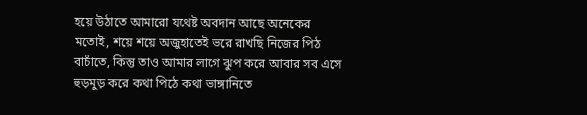হয়ে উঠাতে আমারো যথেষ্ট অবদান আছে অনেকের মতোই, শয়ে শয়ে অজুহাতেই ভরে রাখছি নিজের পিঠ বাচাঁতে, কিন্তু তাও আমার লাগে ঝুপ করে আবার সব এসে হুড়মুড় করে কথা পিঠে কথা ভাঙ্গানিতে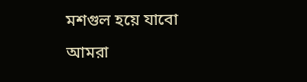মশগুল হয়ে যাবো আমরা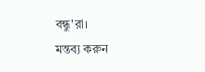বন্ধু'রা।
মন্তব্য করুন